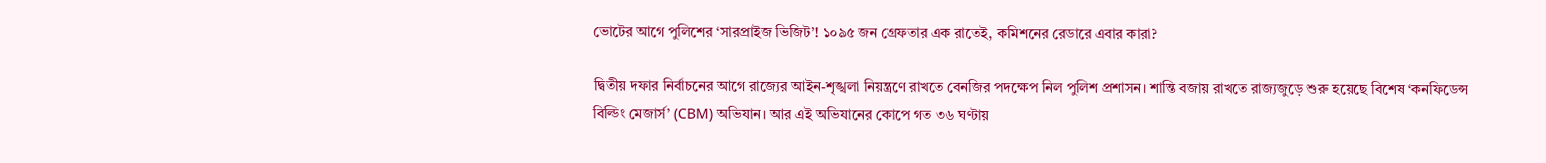ভোটের আগে পুলিশের ‘সারপ্রাইজ ভিজিট’! ১০৯৫ জন গ্রেফতার এক রাতেই, কমিশনের রেডারে এবার কারা?

দ্বিতীয় দফার নির্বাচনের আগে রাজ্যের আইন-শৃঙ্খলা নিয়ন্ত্রণে রাখতে বেনজির পদক্ষেপ নিল পুলিশ প্রশাসন। শান্তি বজায় রাখতে রাজ্যজুড়ে শুরু হয়েছে বিশেষ ‘কনফিডেন্স বিল্ডিং মেজার্স’ (CBM) অভিযান। আর এই অভিযানের কোপে গত ৩৬ ঘণ্টায়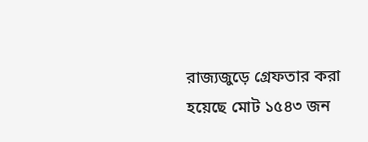রাজ্যজুড়ে গ্রেফতার করা হয়েছে মোট ১৫৪৩ জন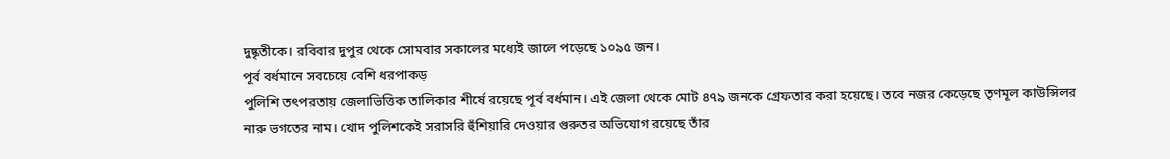দুষ্কৃতীকে। রবিবার দুপুর থেকে সোমবার সকালের মধ্যেই জালে পড়েছে ১০৯৫ জন।
পূর্ব বর্ধমানে সবচেয়ে বেশি ধরপাকড়
পুলিশি তৎপরতায় জেলাভিত্তিক তালিকার শীর্ষে রয়েছে পূর্ব বর্ধমান। এই জেলা থেকে মোট ৪৭৯ জনকে গ্রেফতার করা হয়েছে। তবে নজর কেড়েছে তৃণমূল কাউন্সিলর নারু ভগতের নাম। খোদ পুলিশকেই সরাসরি হুঁশিয়ারি দেওয়ার গুরুতর অভিযোগ রয়েছে তাঁর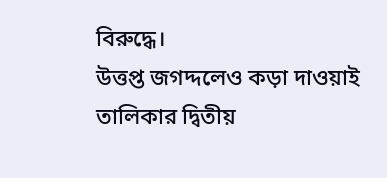বিরুদ্ধে।
উত্তপ্ত জগদ্দলেও কড়া দাওয়াই
তালিকার দ্বিতীয়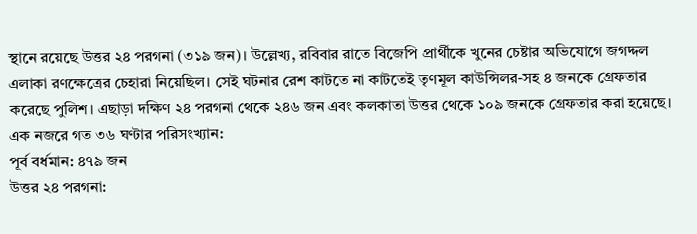স্থানে রয়েছে উত্তর ২৪ পরগনা (৩১৯ জন)। উল্লেখ্য, রবিবার রাতে বিজেপি প্রার্থীকে খুনের চেষ্টার অভিযোগে জগদ্দল এলাকা রণক্ষেত্রের চেহারা নিয়েছিল। সেই ঘটনার রেশ কাটতে না কাটতেই তৃণমূল কাউন্সিলর-সহ ৪ জনকে গ্রেফতার করেছে পুলিশ। এছাড়া দক্ষিণ ২৪ পরগনা থেকে ২৪৬ জন এবং কলকাতা উত্তর থেকে ১০৯ জনকে গ্রেফতার করা হয়েছে।
এক নজরে গত ৩৬ ঘণ্টার পরিসংখ্যান:
পূর্ব বর্ধমান: ৪৭৯ জন
উত্তর ২৪ পরগনা: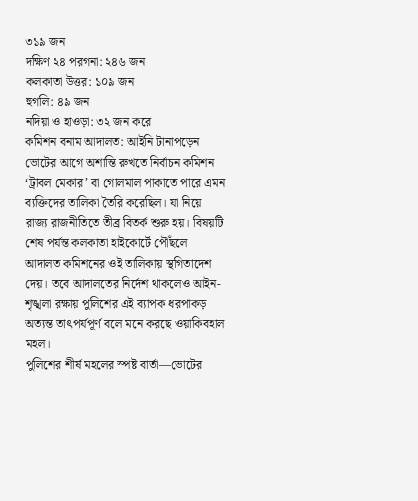৩১৯ জন
দক্ষিণ ২৪ পরগনা: ২৪৬ জন
কলকাতা উত্তর: ১০৯ জন
হুগলি: ৪৯ জন
নদিয়া ও হাওড়া: ৩২ জন করে
কমিশন বনাম আদালত: আইনি টানাপড়েন
ভোটের আগে অশান্তি রুখতে নির্বাচন কমিশন ‘ট্রাবল মেকার’ বা গোলমাল পাকাতে পারে এমন ব্যক্তিদের তালিকা তৈরি করেছিল। যা নিয়ে রাজ্য রাজনীতিতে তীব্র বিতর্ক শুরু হয়। বিষয়টি শেষ পর্যন্ত কলকাতা হাইকোর্টে পৌঁছলে আদালত কমিশনের ওই তালিকায় স্থগিতাদেশ দেয়। তবে আদালতের নির্দেশ থাকলেও আইন-শৃঙ্খলা রক্ষায় পুলিশের এই ব্যাপক ধরপাকড় অত্যন্ত তাৎপর্যপূর্ণ বলে মনে করছে ওয়াকিবহাল মহল।
পুলিশের শীর্ষ মহলের স্পষ্ট বার্তা—ভোটের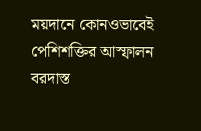ময়দানে কোনওভাবেই পেশিশক্তির আস্ফালন বরদাস্ত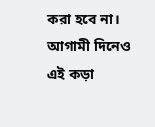করা হবে না। আগামী দিনেও এই কড়া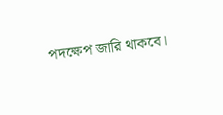পদক্ষেপ জারি থাকবে।